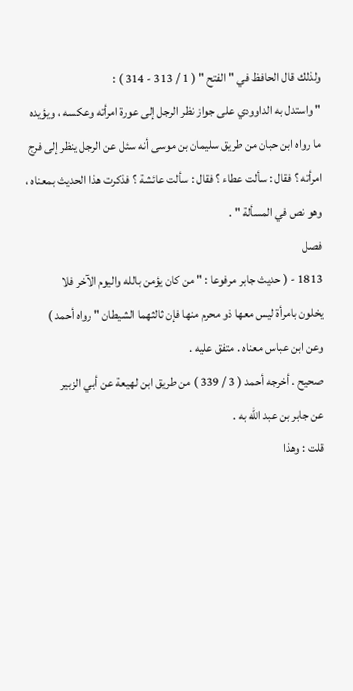ولذلك قال الحافظ في " الفتح " ( 1 / 313 - 314 ) :
" واستدل به الداوودي على جواز نظر الرجل إلى عورة امرأته وعكسه ، ويؤيده
ما رواه ابن حبان من طريق سليمان بن موسى أنه سئل عن الرجل ينظر إلى فرج
امرأته ؟ فقال : سألت عطاء ؟ فقال : سألت عائشة ؟ فذكرت هذا الحديث بمعناه ،
وهو نص في المسألة " .
فصل
1813 - ( حديث جابر مرفوعا : " من كان يؤمن بالله واليوم الآخر فلا
يخلون بامرأة ليس معها ذو محرم منها فإن ثالثهما الشيطان " رواه أحمد )
وعن ابن عباس معناه . متفق عليه .
صحيح . أخرجه أحمد ( 3 / 339 ) من طريق ابن لهيعة عن أبي الزبير
عن جابر بن عبد الله به .
قلت : وهذا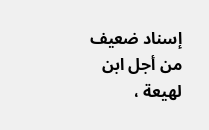إسناد ضعيف من أجل ابن لهيعة ،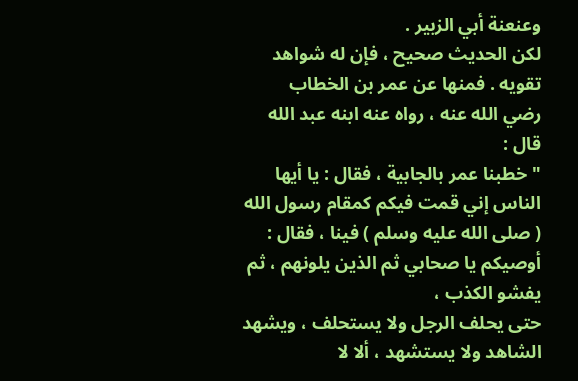وعنعنة أبي الزبير .
لكن الحديث صحيح ، فإن له شواهد تقويه . فمنها عن عمر بن الخطاب
رضي الله عنه ، رواه عنه ابنه عبد الله قال :
" خطبنا عمر بالجابية ، فقال : يا أيها الناس إني قمت فيكم كمقام رسول الله
( صلى الله عليه وسلم ) فينا ، فقال : أوصيكم يا صحابي ثم الذين يلونهم ، ثم يفشو الكذب ،
حتى يحلف الرجل ولا يستحلف ، ويشهد الشاهد ولا يستشهد ، ألا لا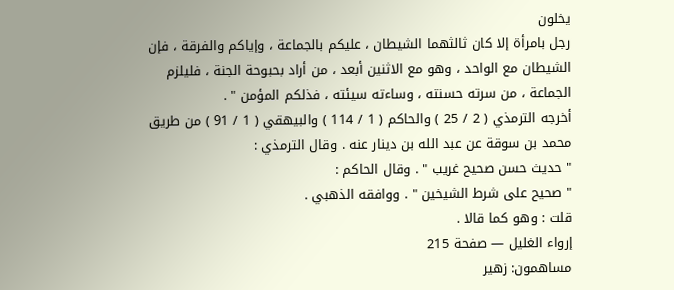يخلون
رجل بامرأة إلا كان ثالثهما الشيطان ، عليكم بالجماعة ، وإياكم والفرقة ، فإن
الشيطان مع الواحد ، وهو مع الاثنين أبعد ، من أراد بحبوحة الجنة ، فليلزم
الجماعة ، من سرته حسنته ، وساءته سيئته ، فذلكم المؤمن " .
أخرجه الترمذي ( 2 / 25 ) والحاكم ( 1 / 114 ) والبيهقي ( 1 / 91 ) من طريق
محمد بن سوقة عن عبد الله بن دينار عنه . وقال الترمذي :
" حديث حسن صحيح غريب " . وقال الحاكم :
" صحيح على شرط الشيخين " . ووافقه الذهبي .
قلت : وهو كما قالا .
إرواء الغليل — صفحة 215
مساهمون: زهير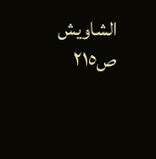الشاويش
ص٢١٥